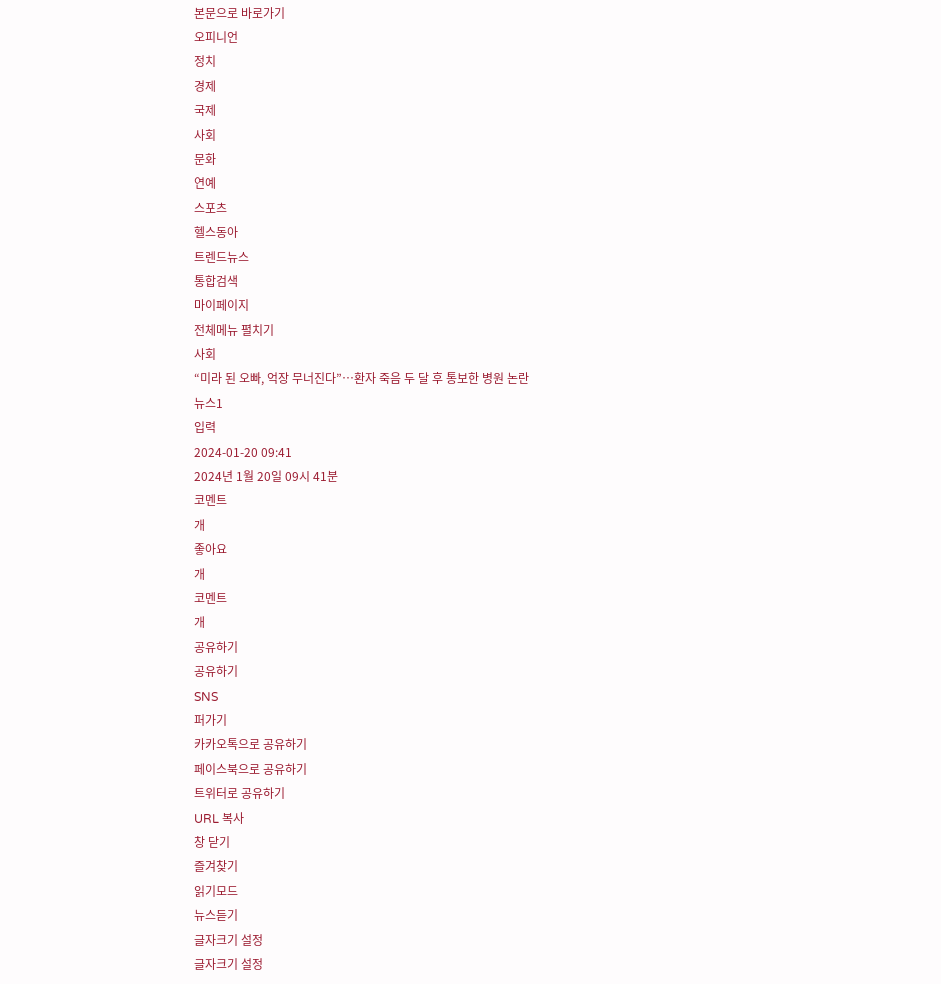본문으로 바로가기
오피니언
정치
경제
국제
사회
문화
연예
스포츠
헬스동아
트렌드뉴스
통합검색
마이페이지
전체메뉴 펼치기
사회
“미라 된 오빠, 억장 무너진다”…환자 죽음 두 달 후 통보한 병원 논란
뉴스1
입력
2024-01-20 09:41
2024년 1월 20일 09시 41분
코멘트
개
좋아요
개
코멘트
개
공유하기
공유하기
SNS
퍼가기
카카오톡으로 공유하기
페이스북으로 공유하기
트위터로 공유하기
URL 복사
창 닫기
즐겨찾기
읽기모드
뉴스듣기
글자크기 설정
글자크기 설정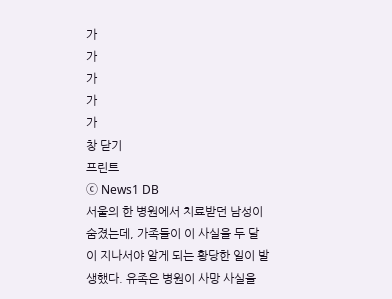가
가
가
가
가
창 닫기
프린트
ⓒ News1 DB
서울의 한 병원에서 치료받던 남성이 숨졌는데, 가족들이 이 사실을 두 달이 지나서야 알게 되는 황당한 일이 발생했다. 유족은 병원이 사망 사실을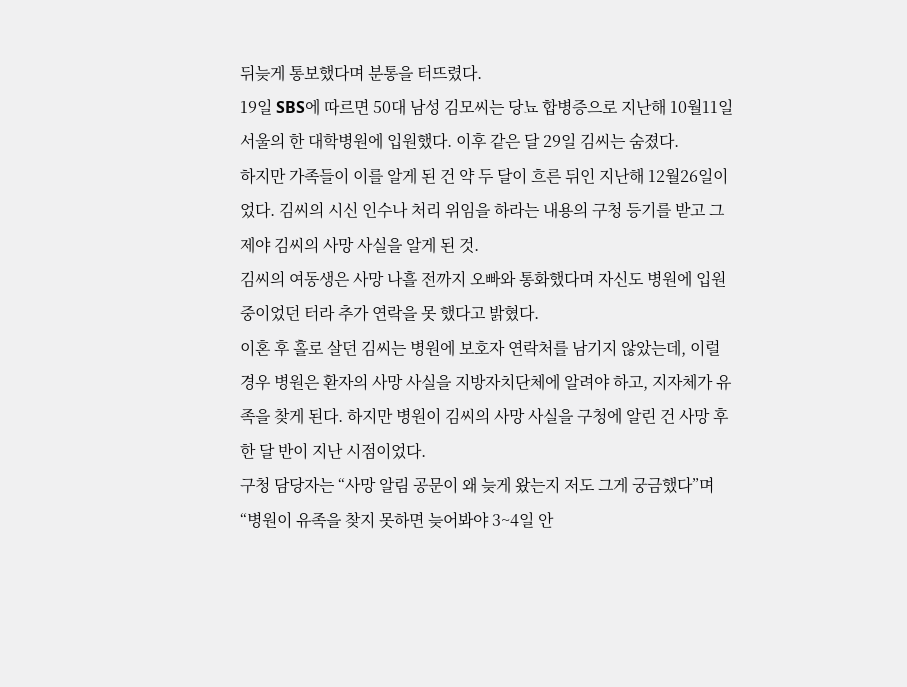뒤늦게 통보했다며 분통을 터뜨렸다.
19일 SBS에 따르면 50대 남성 김모씨는 당뇨 합병증으로 지난해 10월11일 서울의 한 대학병원에 입원했다. 이후 같은 달 29일 김씨는 숨졌다.
하지만 가족들이 이를 알게 된 건 약 두 달이 흐른 뒤인 지난해 12월26일이었다. 김씨의 시신 인수나 처리 위임을 하라는 내용의 구청 등기를 받고 그제야 김씨의 사망 사실을 알게 된 것.
김씨의 여동생은 사망 나흘 전까지 오빠와 통화했다며 자신도 병원에 입원 중이었던 터라 추가 연락을 못 했다고 밝혔다.
이혼 후 홀로 살던 김씨는 병원에 보호자 연락처를 남기지 않았는데, 이럴 경우 병원은 환자의 사망 사실을 지방자치단체에 알려야 하고, 지자체가 유족을 찾게 된다. 하지만 병원이 김씨의 사망 사실을 구청에 알린 건 사망 후 한 달 반이 지난 시점이었다.
구청 담당자는 “사망 알림 공문이 왜 늦게 왔는지 저도 그게 궁금했다”며 “병원이 유족을 찾지 못하면 늦어봐야 3~4일 안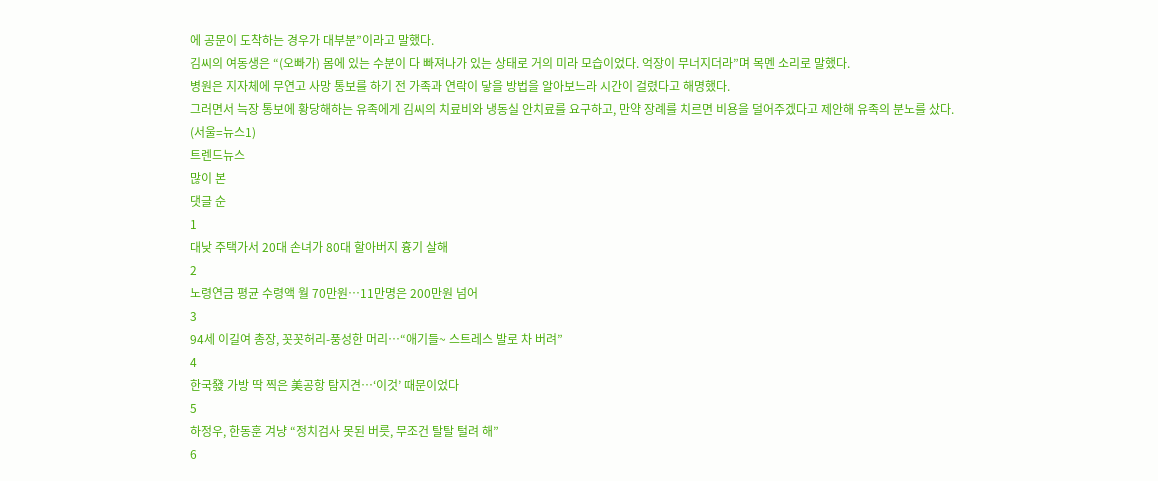에 공문이 도착하는 경우가 대부분”이라고 말했다.
김씨의 여동생은 “(오빠가) 몸에 있는 수분이 다 빠져나가 있는 상태로 거의 미라 모습이었다. 억장이 무너지더라”며 목멘 소리로 말했다.
병원은 지자체에 무연고 사망 통보를 하기 전 가족과 연락이 닿을 방법을 알아보느라 시간이 걸렸다고 해명했다.
그러면서 늑장 통보에 황당해하는 유족에게 김씨의 치료비와 냉동실 안치료를 요구하고, 만약 장례를 치르면 비용을 덜어주겠다고 제안해 유족의 분노를 샀다.
(서울=뉴스1)
트렌드뉴스
많이 본
댓글 순
1
대낮 주택가서 20대 손녀가 80대 할아버지 흉기 살해
2
노령연금 평균 수령액 월 70만원…11만명은 200만원 넘어
3
94세 이길여 총장, 꼿꼿허리-풍성한 머리…“애기들~ 스트레스 발로 차 버려”
4
한국發 가방 딱 찍은 美공항 탐지견…‘이것’ 때문이었다
5
하정우, 한동훈 겨냥 “정치검사 못된 버릇, 무조건 탈탈 털려 해”
6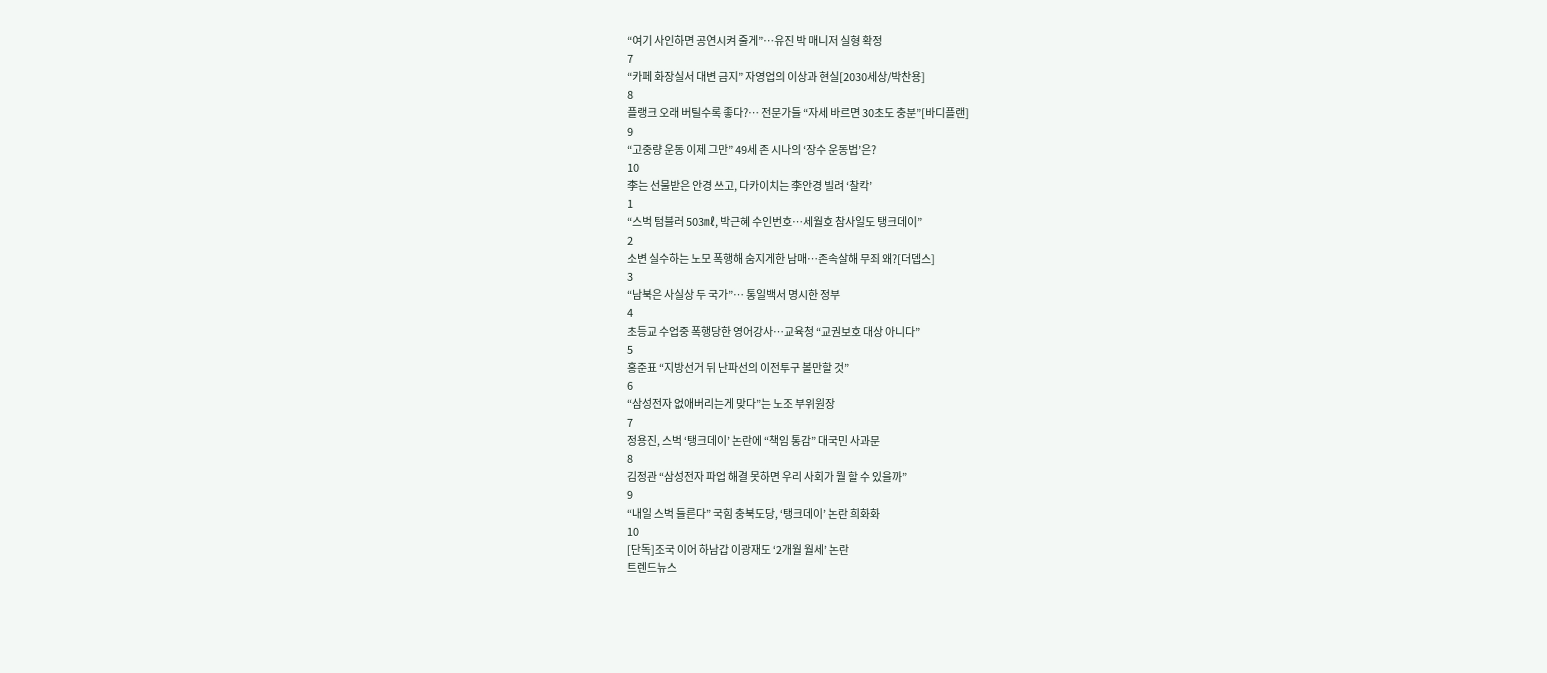“여기 사인하면 공연시켜 줄게”…유진 박 매니저 실형 확정
7
“카페 화장실서 대변 금지” 자영업의 이상과 현실[2030세상/박찬용]
8
플랭크 오래 버틸수록 좋다?… 전문가들 “자세 바르면 30초도 충분”[바디플랜]
9
“고중량 운동 이제 그만” 49세 존 시나의 ‘장수 운동법’은?
10
李는 선물받은 안경 쓰고, 다카이치는 李안경 빌려 ‘찰칵’
1
“스벅 텀블러 503㎖, 박근혜 수인번호…세월호 참사일도 탱크데이”
2
소변 실수하는 노모 폭행해 숨지게한 남매…존속살해 무죄 왜?[더뎁스]
3
“남북은 사실상 두 국가”… 통일백서 명시한 정부
4
초등교 수업중 폭행당한 영어강사…교육청 “교권보호 대상 아니다”
5
홍준표 “지방선거 뒤 난파선의 이전투구 볼만할 것”
6
“삼성전자 없애버리는게 맞다”는 노조 부위원장
7
정용진, 스벅 ‘탱크데이’ 논란에 “책임 통감” 대국민 사과문
8
김정관 “삼성전자 파업 해결 못하면 우리 사회가 뭘 할 수 있을까”
9
“내일 스벅 들른다” 국힘 충북도당, ‘탱크데이’ 논란 희화화
10
[단독]조국 이어 하남갑 이광재도 ‘2개월 월세’ 논란
트렌드뉴스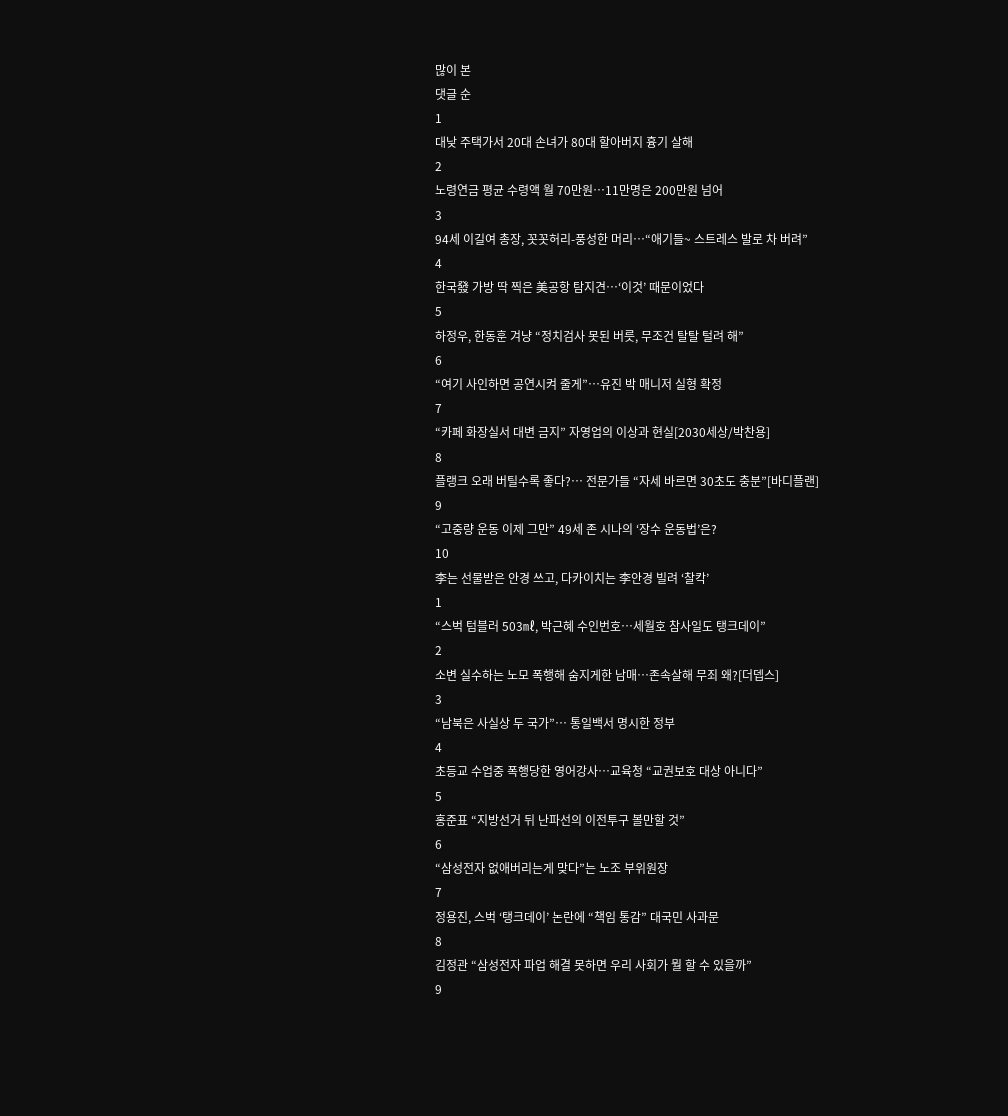많이 본
댓글 순
1
대낮 주택가서 20대 손녀가 80대 할아버지 흉기 살해
2
노령연금 평균 수령액 월 70만원…11만명은 200만원 넘어
3
94세 이길여 총장, 꼿꼿허리-풍성한 머리…“애기들~ 스트레스 발로 차 버려”
4
한국發 가방 딱 찍은 美공항 탐지견…‘이것’ 때문이었다
5
하정우, 한동훈 겨냥 “정치검사 못된 버릇, 무조건 탈탈 털려 해”
6
“여기 사인하면 공연시켜 줄게”…유진 박 매니저 실형 확정
7
“카페 화장실서 대변 금지” 자영업의 이상과 현실[2030세상/박찬용]
8
플랭크 오래 버틸수록 좋다?… 전문가들 “자세 바르면 30초도 충분”[바디플랜]
9
“고중량 운동 이제 그만” 49세 존 시나의 ‘장수 운동법’은?
10
李는 선물받은 안경 쓰고, 다카이치는 李안경 빌려 ‘찰칵’
1
“스벅 텀블러 503㎖, 박근혜 수인번호…세월호 참사일도 탱크데이”
2
소변 실수하는 노모 폭행해 숨지게한 남매…존속살해 무죄 왜?[더뎁스]
3
“남북은 사실상 두 국가”… 통일백서 명시한 정부
4
초등교 수업중 폭행당한 영어강사…교육청 “교권보호 대상 아니다”
5
홍준표 “지방선거 뒤 난파선의 이전투구 볼만할 것”
6
“삼성전자 없애버리는게 맞다”는 노조 부위원장
7
정용진, 스벅 ‘탱크데이’ 논란에 “책임 통감” 대국민 사과문
8
김정관 “삼성전자 파업 해결 못하면 우리 사회가 뭘 할 수 있을까”
9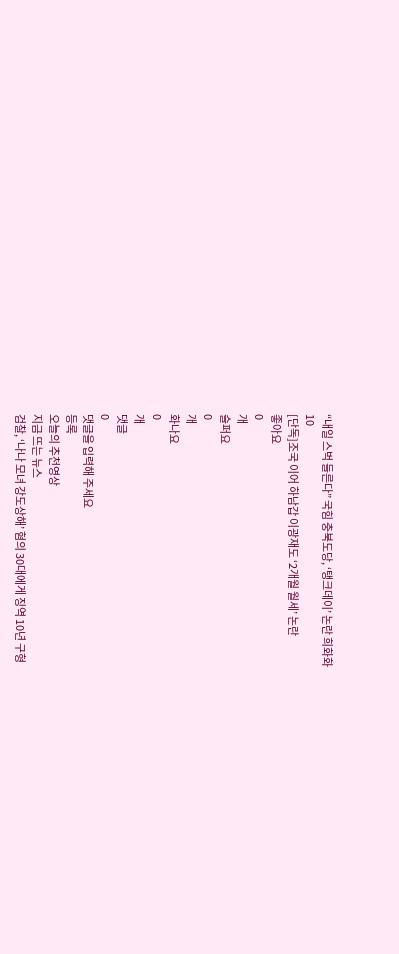“내일 스벅 들른다” 국힘 충북도당, ‘탱크데이’ 논란 희화화
10
[단독]조국 이어 하남갑 이광재도 ‘2개월 월세’ 논란
좋아요
0
개
슬퍼요
0
개
화나요
0
개
댓글
0
댓글을 입력해 주세요
등록
오늘의 추천영상
지금 뜨는 뉴스
검찰, ‘나나 모녀 강도상해’ 혐의 30대에게 징역 10년 구형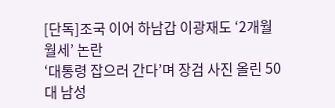[단독]조국 이어 하남갑 이광재도 ‘2개월 월세’ 논란
‘대통령 잡으러 간다’며 장검 사진 올린 50대 남성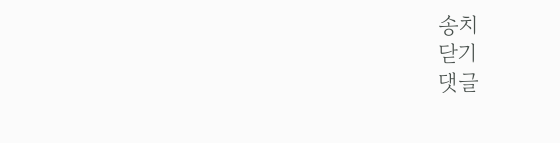송치
닫기
댓글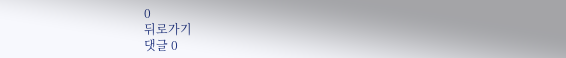0
뒤로가기
댓글 0